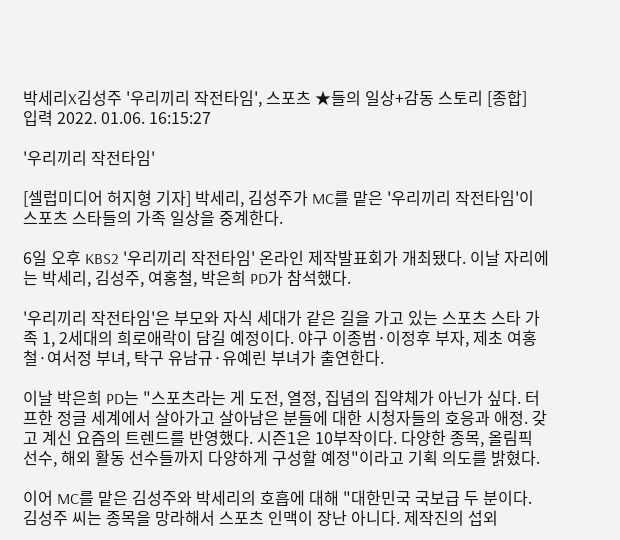박세리X김성주 '우리끼리 작전타임', 스포츠 ★들의 일상+감동 스토리 [종합]
입력 2022. 01.06. 16:15:27

'우리끼리 작전타임'

[셀럽미디어 허지형 기자] 박세리, 김성주가 MC를 맡은 '우리끼리 작전타임'이 스포츠 스타들의 가족 일상을 중계한다.

6일 오후 KBS2 '우리끼리 작전타임' 온라인 제작발표회가 개최됐다. 이날 자리에는 박세리, 김성주, 여홍철, 박은희 PD가 참석했다.

'우리끼리 작전타임'은 부모와 자식 세대가 같은 길을 가고 있는 스포츠 스타 가족 1, 2세대의 희로애락이 담길 예정이다. 야구 이종범·이정후 부자, 제초 여홍철·여서정 부녀, 탁구 유남규·유예린 부녀가 출연한다.

이날 박은희 PD는 "스포츠라는 게 도전, 열정, 집념의 집약체가 아닌가 싶다. 터프한 정글 세계에서 살아가고 살아남은 분들에 대한 시청자들의 호응과 애정. 갖고 계신 요즘의 트렌드를 반영했다. 시즌1은 10부작이다. 다양한 종목, 올림픽 선수, 해외 활동 선수들까지 다양하게 구성할 예정"이라고 기획 의도를 밝혔다.

이어 MC를 맡은 김성주와 박세리의 호흡에 대해 "대한민국 국보급 두 분이다. 김성주 씨는 종목을 망라해서 스포츠 인맥이 장난 아니다. 제작진의 섭외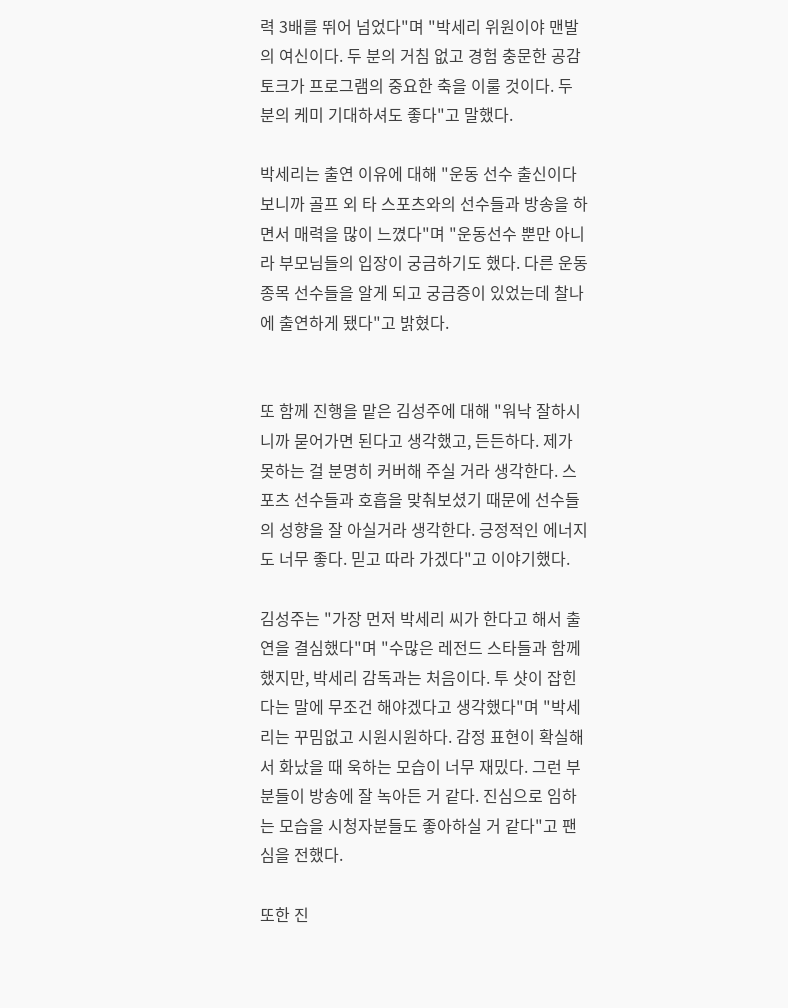력 3배를 뛰어 넘었다"며 "박세리 위원이야 맨발의 여신이다. 두 분의 거침 없고 경험 충문한 공감 토크가 프로그램의 중요한 축을 이룰 것이다. 두 분의 케미 기대하셔도 좋다"고 말했다.

박세리는 출연 이유에 대해 "운동 선수 출신이다 보니까 골프 외 타 스포츠와의 선수들과 방송을 하면서 매력을 많이 느꼈다"며 "운동선수 뿐만 아니라 부모님들의 입장이 궁금하기도 했다. 다른 운동 종목 선수들을 알게 되고 궁금증이 있었는데 찰나에 출연하게 됐다"고 밝혔다.


또 함께 진행을 맡은 김성주에 대해 "워낙 잘하시니까 묻어가면 된다고 생각했고, 든든하다. 제가 못하는 걸 분명히 커버해 주실 거라 생각한다. 스포츠 선수들과 호흡을 맞춰보셨기 때문에 선수들의 성향을 잘 아실거라 생각한다. 긍정적인 에너지도 너무 좋다. 믿고 따라 가겠다"고 이야기했다.

김성주는 "가장 먼저 박세리 씨가 한다고 해서 출연을 결심했다"며 "수많은 레전드 스타들과 함께 했지만, 박세리 감독과는 처음이다. 투 샷이 잡힌다는 말에 무조건 해야겠다고 생각했다"며 "박세리는 꾸밈없고 시원시원하다. 감정 표현이 확실해서 화났을 때 욱하는 모습이 너무 재밌다. 그런 부분들이 방송에 잘 녹아든 거 같다. 진심으로 임하는 모습을 시청자분들도 좋아하실 거 같다"고 팬심을 전했다.

또한 진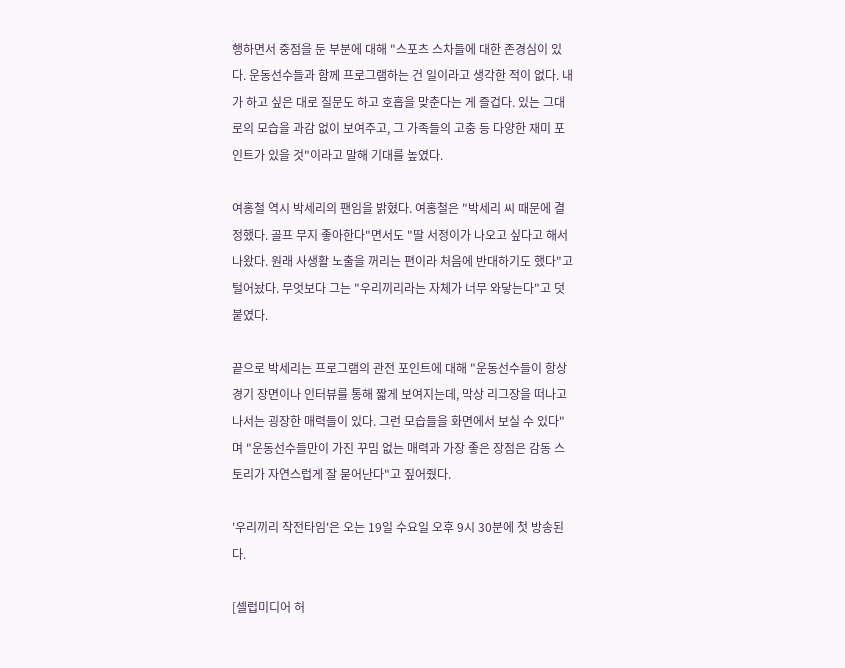행하면서 중점을 둔 부분에 대해 "스포츠 스차들에 대한 존경심이 있다. 운동선수들과 함께 프로그램하는 건 일이라고 생각한 적이 없다. 내가 하고 싶은 대로 질문도 하고 호흡을 맞춘다는 게 즐겁다. 있는 그대로의 모습을 과감 없이 보여주고, 그 가족들의 고충 등 다양한 재미 포인트가 있을 것"이라고 말해 기대를 높였다.

여홍철 역시 박세리의 팬임을 밝혔다. 여홍철은 "박세리 씨 때문에 결정했다. 골프 무지 좋아한다"면서도 "딸 서정이가 나오고 싶다고 해서 나왔다. 원래 사생활 노출을 꺼리는 편이라 처음에 반대하기도 했다"고 털어놨다. 무엇보다 그는 "우리끼리라는 자체가 너무 와닿는다"고 덧붙였다.

끝으로 박세리는 프로그램의 관전 포인트에 대해 "운동선수들이 항상 경기 장면이나 인터뷰를 통해 짧게 보여지는데, 막상 리그장을 떠나고 나서는 굉장한 매력들이 있다. 그런 모습들을 화면에서 보실 수 있다"며 "운동선수들만이 가진 꾸밈 없는 매력과 가장 좋은 장점은 감동 스토리가 자연스럽게 잘 묻어난다"고 짚어줬다.

'우리끼리 작전타임'은 오는 19일 수요일 오후 9시 30분에 첫 방송된다.

[셀럽미디어 허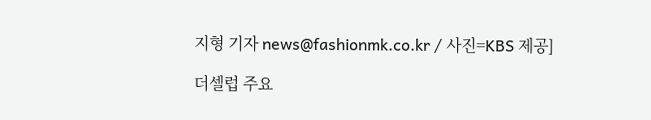지형 기자 news@fashionmk.co.kr / 사진=KBS 제공]

더셀럽 주요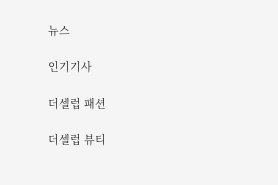뉴스

인기기사

더셀럽 패션

더셀럽 뷰티